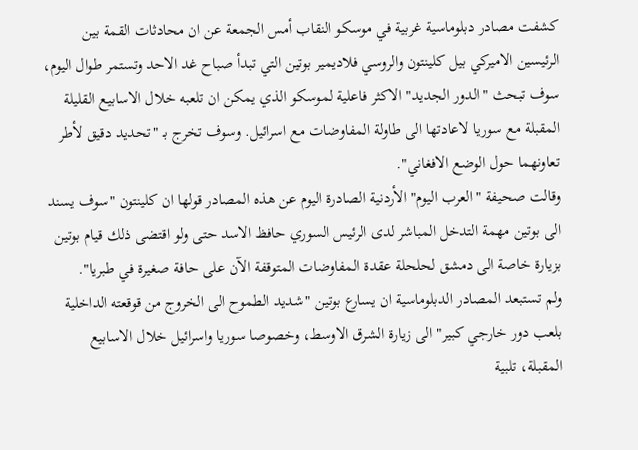كشفت مصادر دبلوماسية غربية في موسكو النقاب أمس الجمعة عن ان محادثات القمة بين الرئيسين الاميركي بيل كلينتون والروسي فلاديمير بوتين التي تبدأ صباح غد الاحد وتستمر طوال اليوم، سوف تبحث "الدور الجديد" الاكثر فاعلية لموسكو الذي يمكن ان تلعبه خلال الاسابيع القليلة المقبلة مع سوريا لاعادتها الى طاولة المفاوضات مع اسرائيل. وسوف تخرج بـ "تحديد دقيق لأطر تعاونهما حول الوضع الافغاني".
وقالت صحيفة "العرب اليوم" الأردنية الصادرة اليوم عن هذه المصادر قولها ان كلينتون "سوف يسند الى بوتين مهمة التدخل المباشر لدى الرئيس السوري حافظ الاسد حتى ولو اقتضى ذلك قيام بوتين بزيارة خاصة الى دمشق لحلحلة عقدة المفاوضات المتوقفة الآن على حافة صغيرة في طبريا".
ولم تستبعد المصادر الدبلوماسية ان يسارع بوتين "شديد الطموح الى الخروج من قوقعته الداخلية بلعب دور خارجي كبير" الى زيارة الشرق الاوسط، وخصوصا سوريا واسرائيل خلال الاسابيع المقبلة، تلبية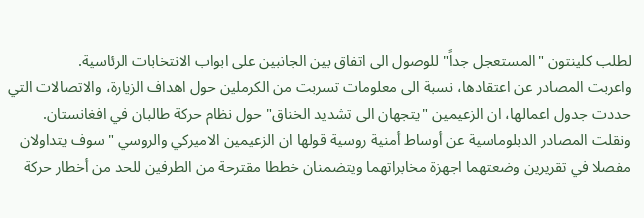لطلب كلينتون "المستعجل جداً" للوصول الى اتفاق بين الجانبين على ابواب الانتخابات الرئاسية.
واعربت المصادر عن اعتقادها، نسبة الى معلومات تسربت من الكرملين حول اهداف الزيارة، والاتصالات التي حددت جدول اعمالها، ان الزعيمين "يتجهان الى تشديد الخناق" حول نظام حركة طالبان في افغانستان.
ونقلت المصادر الدبلوماسية عن أوساط أمنية روسية قولها ان الزعيمين الاميركي والروسي "سوف يتداولان مفصلا في تقريرين وضعتهما اجهزة مخابراتهما ويتضمنان خططا مقترحة من الطرفين للحد من أخطار حركة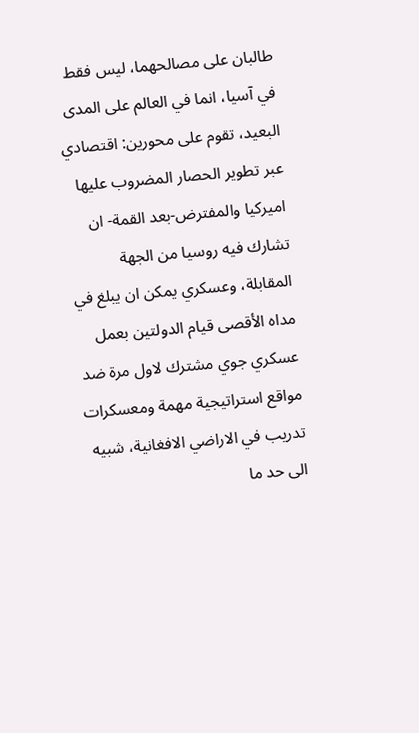طالبان على مصالحهما، ليس فقط في آسيا، انما في العالم على المدى البعيد، تقوم على محورين: اقتصادي عبر تطوير الحصار المضروب عليها اميركيا والمفترض-بعد القمة- ان تشارك فيه روسيا من الجهة المقابلة، وعسكري يمكن ان يبلغ في مداه الأقصى قيام الدولتين بعمل عسكري جوي مشترك لاول مرة ضد مواقع استراتيجية مهمة ومعسكرات تدريب في الاراضي الافغانية، شبيه الى حد ما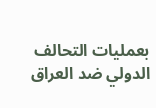بعمليات التحالف الدولي ضد العراق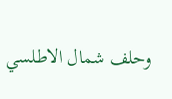وحلف شمال الاطلسي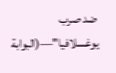ضد صرب يوغسلافيا"—(البوابة